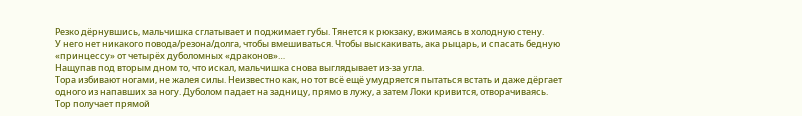Резко дёрнувшись, мальчишка сглатывает и поджимает губы. Тянется к рюкзаку, вжимаясь в холодную стену.
У него нет никакого повода/резона/долга, чтобы вмешиваться. Чтобы выскакивать, ака рыцарь, и спасать бедную «принцессу» от четырёх дуболомных «драконов»…
Нащупав под вторым дном то, что искал, мальчишка снова выглядывает из-за угла.
Тора избивают ногами, не жалея силы. Неизвестно как, но тот всё ещё умудряется пытаться встать и даже дёргает одного из напавших за ногу. Дуболом падает на задницу, прямо в лужу, а затем Локи кривится, отворачиваясь.
Тор получает прямой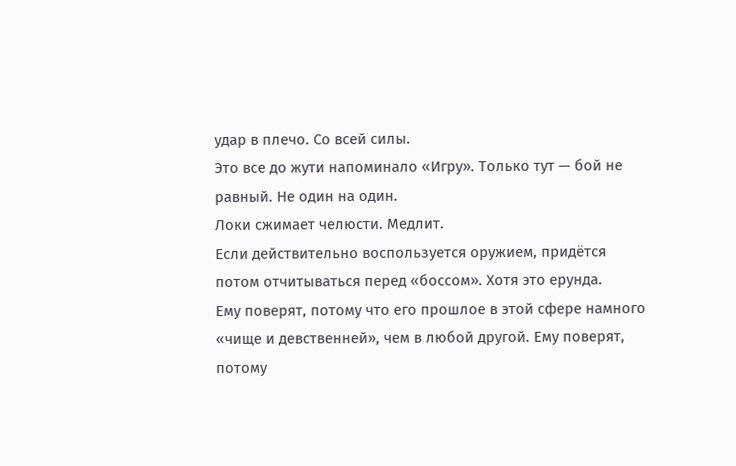удар в плечо. Со всей силы.
Это все до жути напоминало «Игру». Только тут — бой не равный. Не один на один.
Локи сжимает челюсти. Медлит.
Если действительно воспользуется оружием, придётся потом отчитываться перед «боссом». Хотя это ерунда.
Ему поверят, потому что его прошлое в этой сфере намного «чище и девственней», чем в любой другой. Ему поверят, потому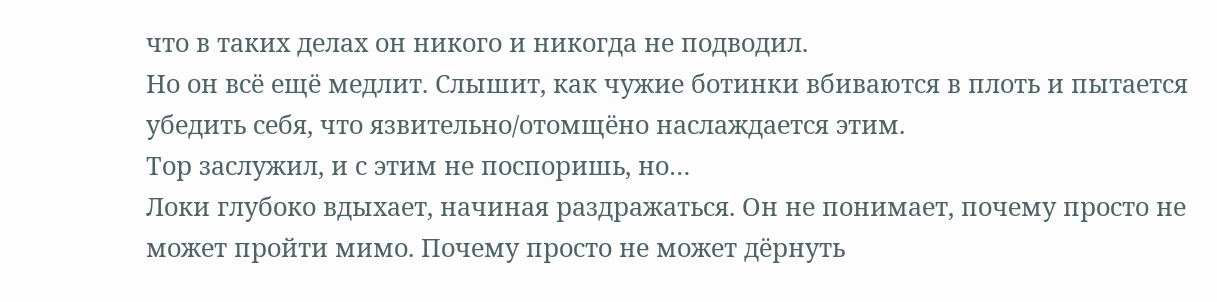что в таких делах он никого и никогда не подводил.
Но он всё ещё медлит. Слышит, как чужие ботинки вбиваются в плоть и пытается убедить себя, что язвительно/отомщёно наслаждается этим.
Тор заслужил, и с этим не поспоришь, но…
Локи глубоко вдыхает, начиная раздражаться. Он не понимает, почему просто не может пройти мимо. Почему просто не может дёрнуть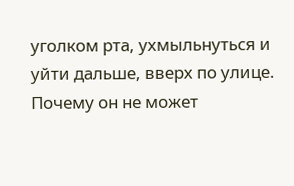уголком рта, ухмыльнуться и уйти дальше, вверх по улице.
Почему он не может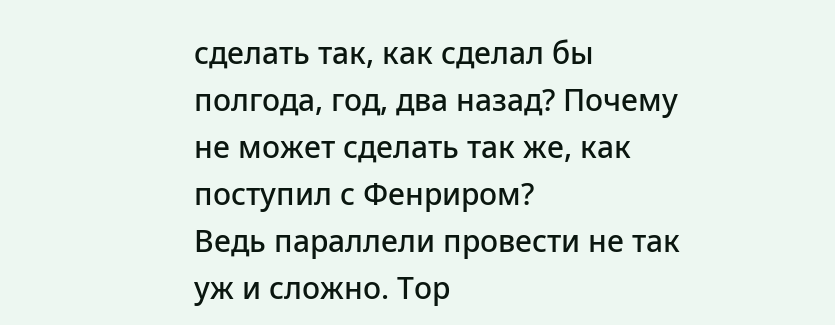сделать так, как сделал бы полгода, год, два назад? Почему не может сделать так же, как поступил с Фенриром?
Ведь параллели провести не так уж и сложно. Тор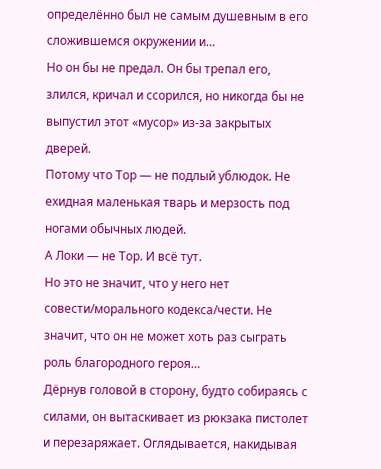определённо был не самым душевным в его сложившемся окружении и…
Но он бы не предал. Он бы трепал его, злился, кричал и ссорился, но никогда бы не выпустил этот «мусор» из-за закрытых дверей.
Потому что Тор — не подлый ублюдок. Не ехидная маленькая тварь и мерзость под ногами обычных людей.
А Локи — не Тор. И всё тут.
Но это не значит, что у него нет совести/морального кодекса/чести. Не значит, что он не может хоть раз сыграть роль благородного героя…
Дёрнув головой в сторону, будто собираясь с силами, он вытаскивает из рюкзака пистолет и перезаряжает. Оглядывается, накидывая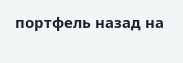портфель назад на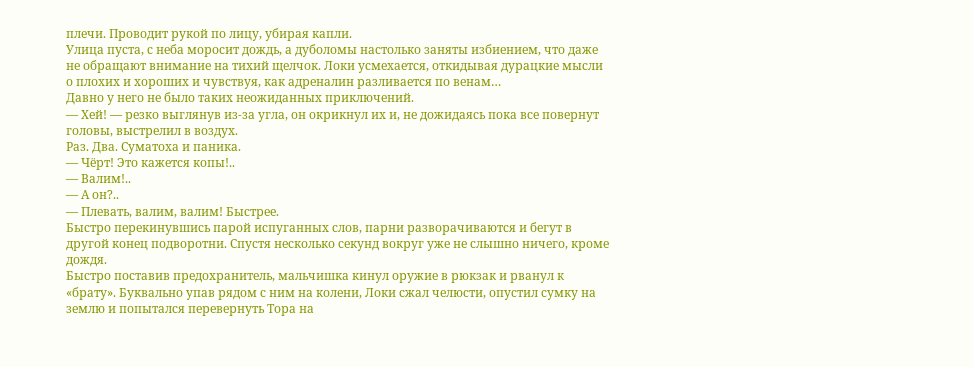плечи. Проводит рукой по лицу, убирая капли.
Улица пуста, с неба моросит дождь, а дуболомы настолько заняты избиением, что даже не обращают внимание на тихий щелчок. Локи усмехается, откидывая дурацкие мысли о плохих и хороших и чувствуя, как адреналин разливается по венам…
Давно у него не было таких неожиданных приключений.
— Хей! — резко выглянув из-за угла, он окрикнул их и, не дожидаясь пока все повернут головы, выстрелил в воздух.
Раз. Два. Суматоха и паника.
— Чёрт! Это кажется копы!..
— Валим!..
— А он?..
— Плевать, валим, валим! Быстрее.
Быстро перекинувшись парой испуганных слов, парни разворачиваются и бегут в другой конец подворотни. Спустя несколько секунд вокруг уже не слышно ничего, кроме дождя.
Быстро поставив предохранитель, мальчишка кинул оружие в рюкзак и рванул к «брату». Буквально упав рядом с ним на колени, Локи сжал челюсти, опустил сумку на землю и попытался перевернуть Тора на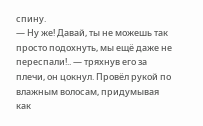спину.
— Ну же! Давай, ты не можешь так просто подохнуть, мы ещё даже не переспали!.. — тряхнув его за плечи, он цокнул. Провёл рукой по влажным волосам, придумывая как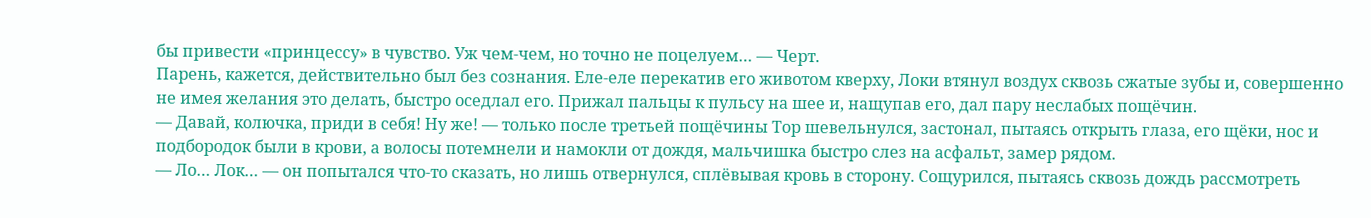бы привести «принцессу» в чувство. Уж чем-чем, но точно не поцелуем… — Черт.
Парень, кажется, действительно был без сознания. Еле-еле перекатив его животом кверху, Локи втянул воздух сквозь сжатые зубы и, совершенно не имея желания это делать, быстро оседлал его. Прижал пальцы к пульсу на шее и, нащупав его, дал пару неслабых пощёчин.
— Давай, колючка, приди в себя! Ну же! — только после третьей пощёчины Тор шевельнулся, застонал, пытаясь открыть глаза, его щёки, нос и подбородок были в крови, а волосы потемнели и намокли от дождя, мальчишка быстро слез на асфальт, замер рядом.
— Ло… Лок… — он попытался что-то сказать, но лишь отвернулся, сплёвывая кровь в сторону. Сощурился, пытаясь сквозь дождь рассмотреть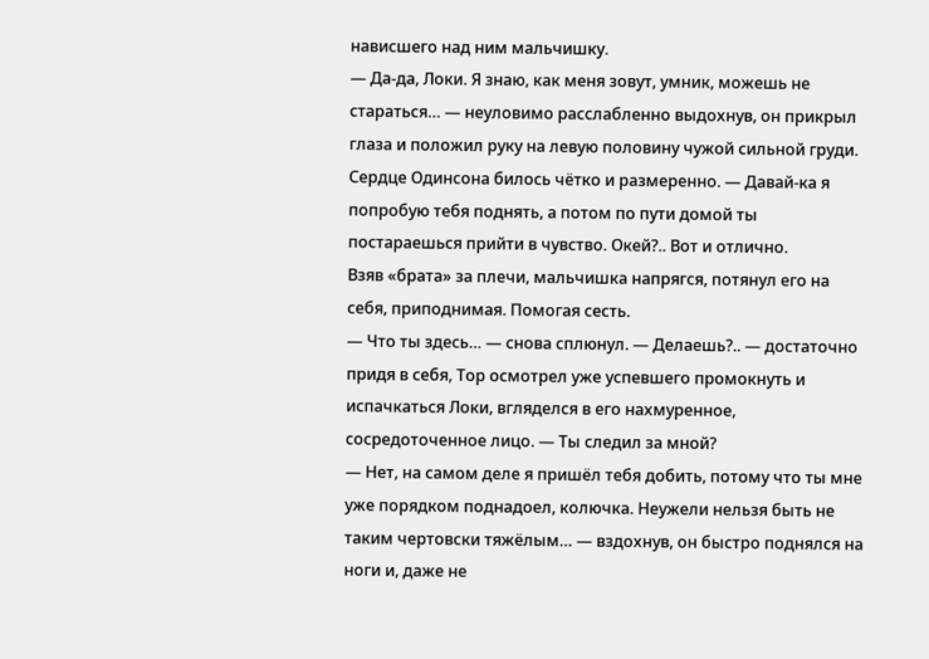нависшего над ним мальчишку.
— Да-да, Локи. Я знаю, как меня зовут, умник, можешь не стараться… — неуловимо расслабленно выдохнув, он прикрыл глаза и положил руку на левую половину чужой сильной груди. Сердце Одинсона билось чётко и размеренно. — Давай-ка я попробую тебя поднять, а потом по пути домой ты постараешься прийти в чувство. Окей?.. Вот и отлично.
Взяв «брата» за плечи, мальчишка напрягся, потянул его на себя, приподнимая. Помогая сесть.
— Что ты здесь… — снова сплюнул. — Делаешь?.. — достаточно придя в себя, Тор осмотрел уже успевшего промокнуть и испачкаться Локи, вгляделся в его нахмуренное, сосредоточенное лицо. — Ты следил за мной?
— Нет, на самом деле я пришёл тебя добить, потому что ты мне уже порядком поднадоел, колючка. Неужели нельзя быть не таким чертовски тяжёлым… — вздохнув, он быстро поднялся на ноги и, даже не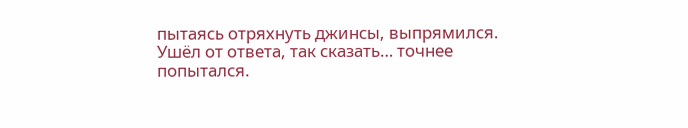пытаясь отряхнуть джинсы, выпрямился. Ушёл от ответа, так сказать… точнее попытался.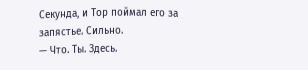Секунда, и Тор поймал его за запястье. Сильно.
— Что. Ты. Здесь.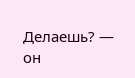Делаешь? — он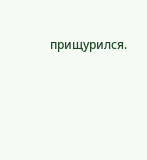прищурился.